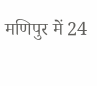मणिपुर में 24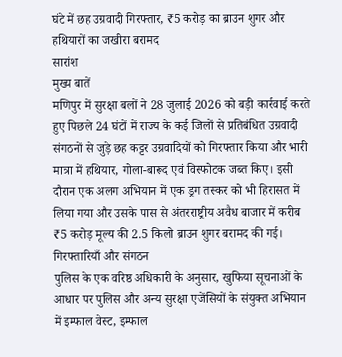घंटे में छह उग्रवादी गिरफ्तार, ₹5 करोड़ का ब्राउन शुगर और हथियारों का जखीरा बरामद
सारांश
मुख्य बातें
मणिपुर में सुरक्षा बलों ने 28 जुलाई 2026 को बड़ी कार्रवाई करते हुए पिछले 24 घंटों में राज्य के कई जिलों से प्रतिबंधित उग्रवादी संगठनों से जुड़े छह कट्टर उग्रवादियों को गिरफ्तार किया और भारी मात्रा में हथियार, गोला-बारूद एवं विस्फोटक जब्त किए। इसी दौरान एक अलग अभियान में एक ड्रग तस्कर को भी हिरासत में लिया गया और उसके पास से अंतरराष्ट्रीय अवैध बाजार में करीब ₹5 करोड़ मूल्य की 2.5 किलो ब्राउन शुगर बरामद की गई।
गिरफ्तारियाँ और संगठन
पुलिस के एक वरिष्ठ अधिकारी के अनुसार, खुफिया सूचनाओं के आधार पर पुलिस और अन्य सुरक्षा एजेंसियों के संयुक्त अभियान में इम्फाल वेस्ट, इम्फाल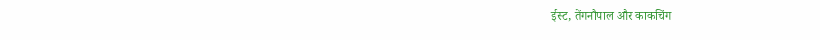ईस्ट, तेंगनौपाल और काकचिंग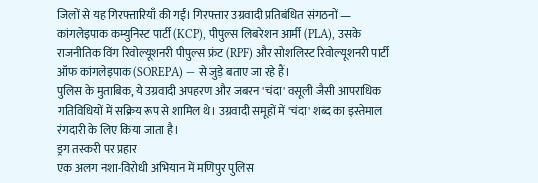जिलों से यह गिरफ्तारियाँ की गईं। गिरफ्तार उग्रवादी प्रतिबंधित संगठनों — कांगलेइपाक कम्युनिस्ट पार्टी (KCP), पीपुल्स लिबरेशन आर्मी (PLA), उसके राजनीतिक विंग रिवोल्यूशनरी पीपुल्स फ्रंट (RPF) और सोशलिस्ट रिवोल्यूशनरी पार्टी ऑफ कांगलेइपाक (SOREPA) — से जुड़े बताए जा रहे हैं।
पुलिस के मुताबिक, ये उग्रवादी अपहरण और जबरन 'चंदा' वसूली जैसी आपराधिक गतिविधियों में सक्रिय रूप से शामिल थे। उग्रवादी समूहों में 'चंदा' शब्द का इस्तेमाल रंगदारी के लिए किया जाता है।
ड्रग तस्करी पर प्रहार
एक अलग नशा-विरोधी अभियान में मणिपुर पुलिस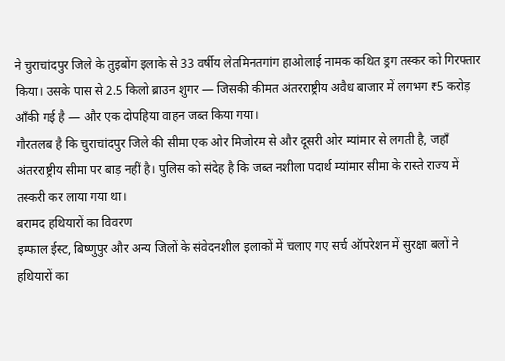ने चुराचांदपुर जिले के तुइबोंग इलाके से 33 वर्षीय लेतमिनतगांग हाओलाई नामक कथित ड्रग तस्कर को गिरफ्तार किया। उसके पास से 2.5 किलो ब्राउन शुगर — जिसकी कीमत अंतरराष्ट्रीय अवैध बाजार में लगभग ₹5 करोड़ आँकी गई है — और एक दोपहिया वाहन जब्त किया गया।
गौरतलब है कि चुराचांदपुर जिले की सीमा एक ओर मिजोरम से और दूसरी ओर म्यांमार से लगती है, जहाँ अंतरराष्ट्रीय सीमा पर बाड़ नहीं है। पुलिस को संदेह है कि जब्त नशीला पदार्थ म्यांमार सीमा के रास्ते राज्य में तस्करी कर लाया गया था।
बरामद हथियारों का विवरण
इम्फाल ईस्ट, बिष्णुपुर और अन्य जिलों के संवेदनशील इलाकों में चलाए गए सर्च ऑपरेशन में सुरक्षा बलों ने हथियारों का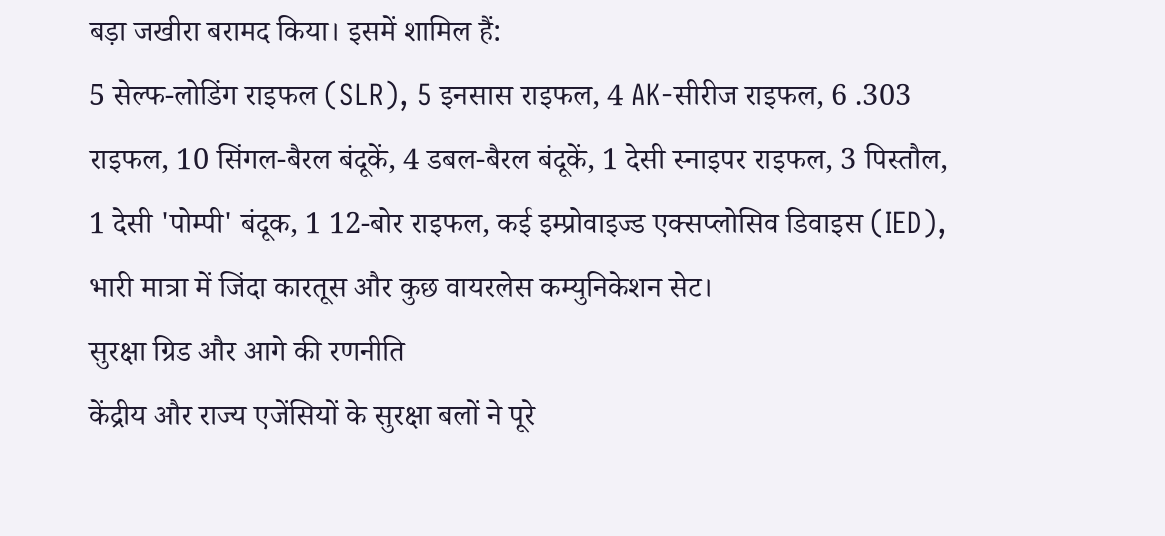बड़ा जखीरा बरामद किया। इसमें शामिल हैं:
5 सेल्फ-लोडिंग राइफल (SLR), 5 इनसास राइफल, 4 AK-सीरीज राइफल, 6 .303 राइफल, 10 सिंगल-बैरल बंदूकें, 4 डबल-बैरल बंदूकें, 1 देसी स्नाइपर राइफल, 3 पिस्तौल, 1 देसी 'पोम्पी' बंदूक, 1 12-बोर राइफल, कई इम्प्रोवाइज्ड एक्सप्लोसिव डिवाइस (IED), भारी मात्रा में जिंदा कारतूस और कुछ वायरलेस कम्युनिकेशन सेट।
सुरक्षा ग्रिड और आगे की रणनीति
केंद्रीय और राज्य एजेंसियों के सुरक्षा बलों ने पूरे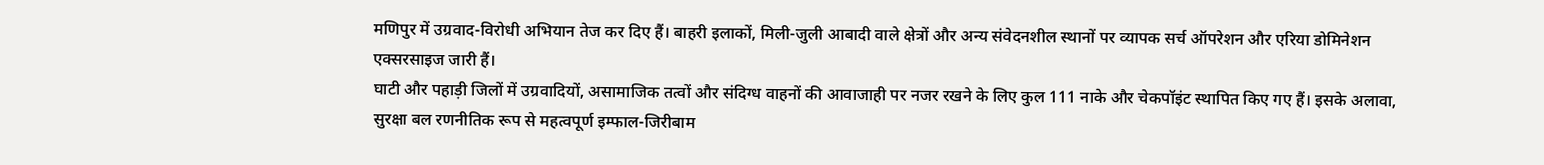मणिपुर में उग्रवाद-विरोधी अभियान तेज कर दिए हैं। बाहरी इलाकों, मिली-जुली आबादी वाले क्षेत्रों और अन्य संवेदनशील स्थानों पर व्यापक सर्च ऑपरेशन और एरिया डोमिनेशन एक्सरसाइज जारी हैं।
घाटी और पहाड़ी जिलों में उग्रवादियों, असामाजिक तत्वों और संदिग्ध वाहनों की आवाजाही पर नजर रखने के लिए कुल 111 नाके और चेकपॉइंट स्थापित किए गए हैं। इसके अलावा, सुरक्षा बल रणनीतिक रूप से महत्वपूर्ण इम्फाल-जिरीबाम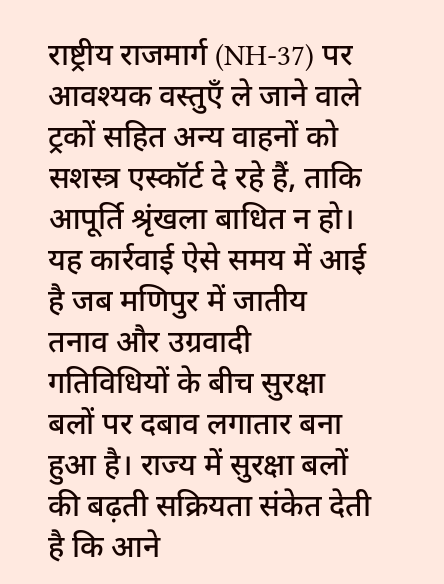राष्ट्रीय राजमार्ग (NH-37) पर आवश्यक वस्तुएँ ले जाने वाले ट्रकों सहित अन्य वाहनों को सशस्त्र एस्कॉर्ट दे रहे हैं, ताकि आपूर्ति श्रृंखला बाधित न हो।
यह कार्रवाई ऐसे समय में आई है जब मणिपुर में जातीय तनाव और उग्रवादी गतिविधियों के बीच सुरक्षा बलों पर दबाव लगातार बना हुआ है। राज्य में सुरक्षा बलों की बढ़ती सक्रियता संकेत देती है कि आने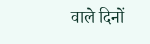वाले दिनों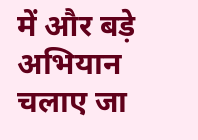में और बड़े अभियान चलाए जा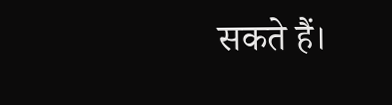सकते हैं।